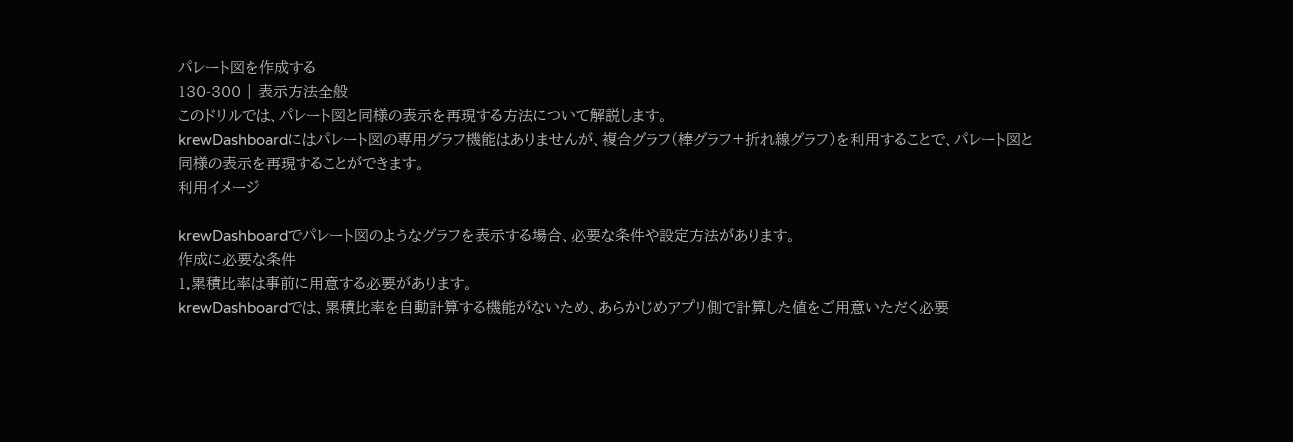パレート図を作成する
130-300 | 表示方法全般
このドリルでは、パレート図と同様の表示を再現する方法について解説します。
krewDashboardにはパレート図の専用グラフ機能はありませんが、複合グラフ(棒グラフ+折れ線グラフ)を利用することで、パレート図と同様の表示を再現することができます。
利用イメージ

krewDashboardでパレート図のようなグラフを表示する場合、必要な条件や設定方法があります。
作成に必要な条件
1.累積比率は事前に用意する必要があります。
krewDashboardでは、累積比率を自動計算する機能がないため、あらかじめアプリ側で計算した値をご用意いただく必要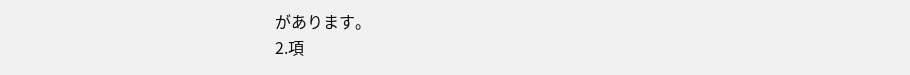があります。
2.項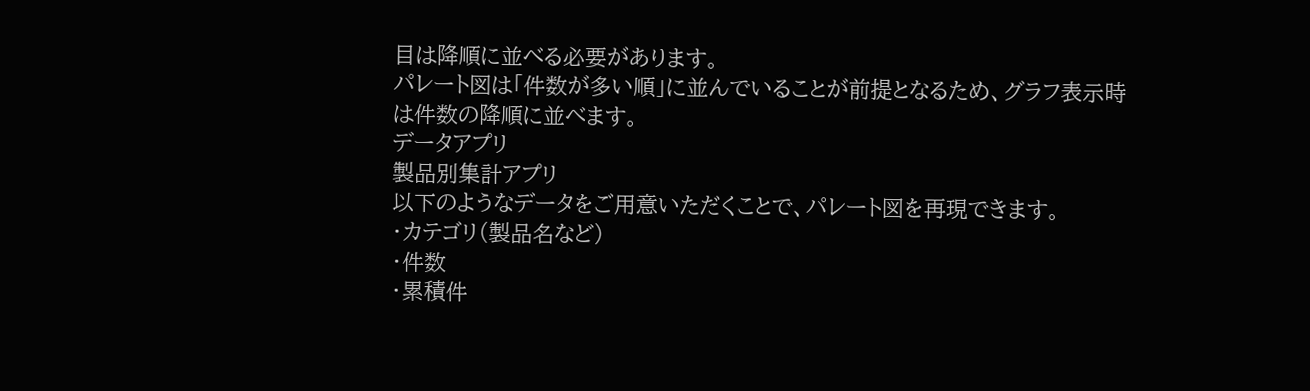目は降順に並べる必要があります。
パレート図は「件数が多い順」に並んでいることが前提となるため、グラフ表示時は件数の降順に並べます。
データアプリ
製品別集計アプリ
以下のようなデータをご用意いただくことで、パレート図を再現できます。
・カテゴリ(製品名など)
・件数
・累積件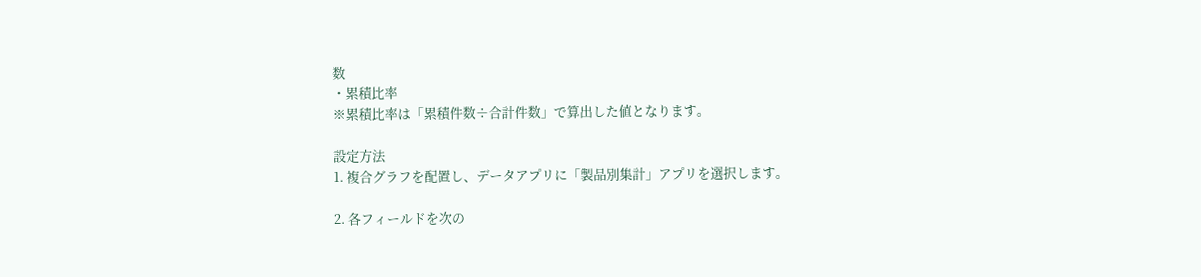数
・累積比率
※累積比率は「累積件数÷合計件数」で算出した値となります。

設定方法
1. 複合グラフを配置し、データアプリに「製品別集計」アプリを選択します。

2. 各フィールドを次の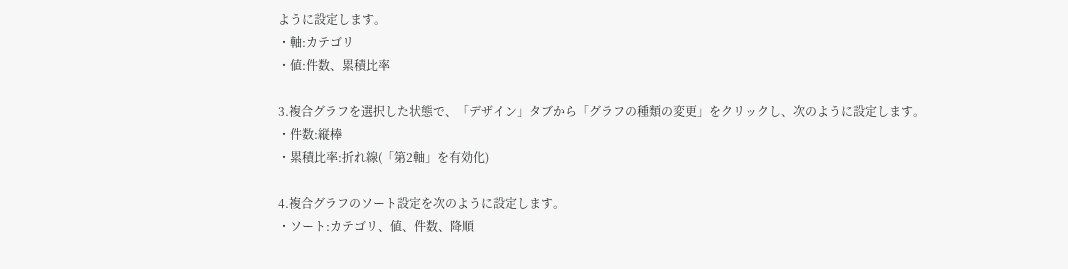ように設定します。
・軸:カテゴリ
・値:件数、累積比率

3.複合グラフを選択した状態で、「デザイン」タブから「グラフの種類の変更」をクリックし、次のように設定します。
・件数:縦棒
・累積比率:折れ線(「第2軸」を有効化)

4.複合グラフのソート設定を次のように設定します。
・ソート:カテゴリ、値、件数、降順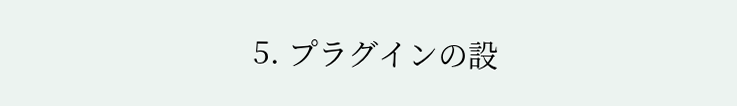5. プラグインの設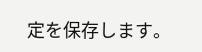定を保存します。